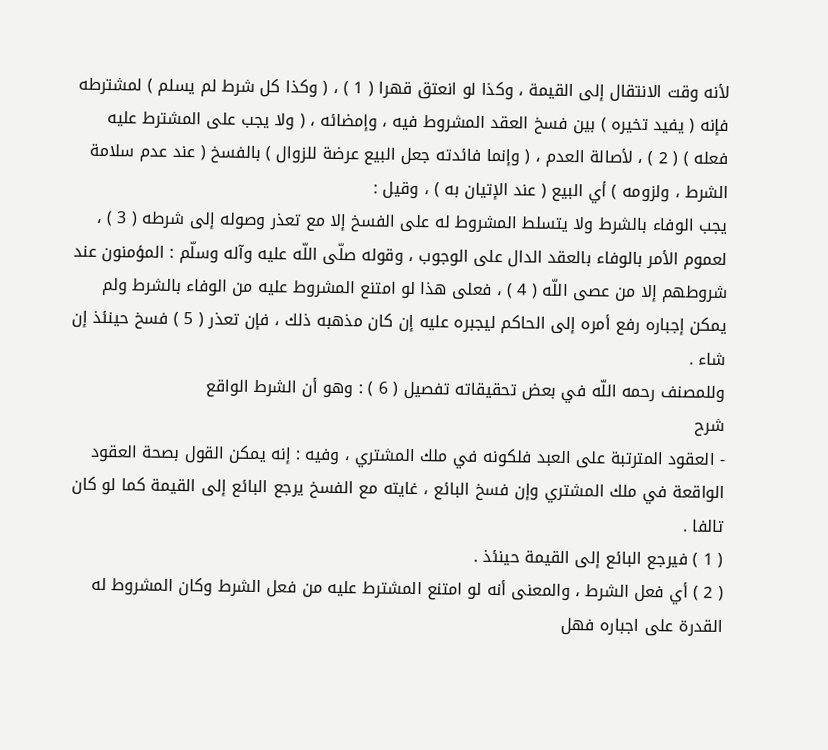لأنه وقت الانتقال إلى القيمة ، وكذا لو انعتق قهرا ( 1 ) ، ( وكذا كل شرط لم يسلم ) لمشترطه فإنه ( يفيد تخيره ) بين فسخ العقد المشروط فيه ، وإمضائه ، ( ولا يجب على المشترط عليه فعله ) ( 2 ) ، لأصالة العدم ، ( وإنما فائدته جعل البيع عرضة للزوال ) بالفسخ ( عند عدم سلامة الشرط ، ولزومه ) أي البيع ( عند الإتيان به ) ، وقيل :
يجب الوفاء بالشرط ولا يتسلط المشروط له على الفسخ إلا مع تعذر وصوله إلى شرطه ( 3 ) ، لعموم الأمر بالوفاء بالعقد الدال على الوجوب ، وقوله صلّى اللّه عليه وآله وسلّم : المؤمنون عند شروطهم إلا من عصى اللّه ( 4 ) ، فعلى هذا لو امتنع المشروط عليه من الوفاء بالشرط ولم يمكن إجباره رفع أمره إلى الحاكم ليجبره عليه إن كان مذهبه ذلك ، فإن تعذر ( 5 ) فسخ حينئذ إن شاء .
وللمصنف رحمه اللّه في بعض تحقيقاته تفصيل ( 6 ) : وهو أن الشرط الواقع
شرح
- العقود المترتبة على العبد فلكونه في ملك المشتري ، وفيه : إنه يمكن القول بصحة العقود الواقعة في ملك المشتري وإن فسخ البائع ، غايته مع الفسخ يرجع البائع إلى القيمة كما لو كان تالفا .
( 1 ) فيرجع البائع إلى القيمة حينئذ .
( 2 ) أي فعل الشرط ، والمعنى أنه لو امتنع المشترط عليه من فعل الشرط وكان المشروط له القدرة على اجباره فهل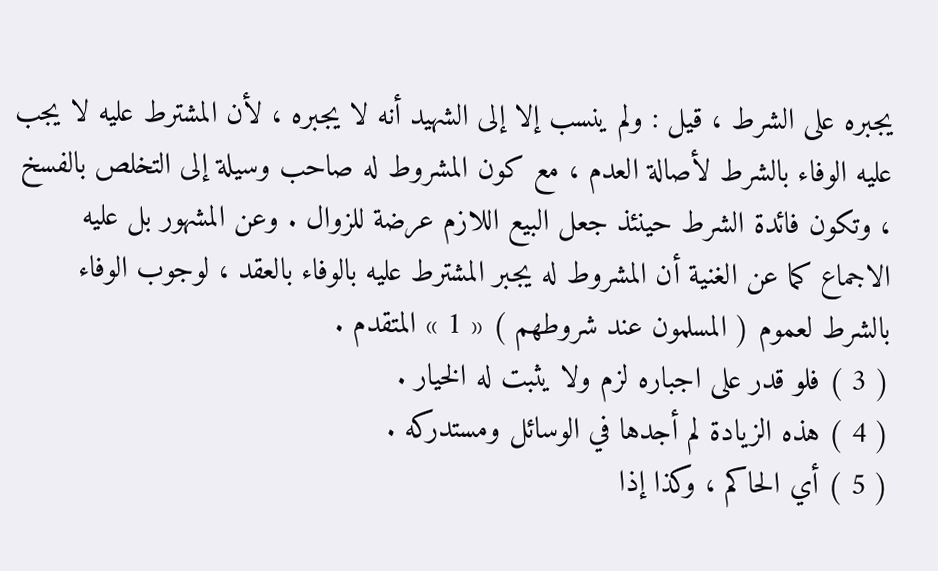يجبره على الشرط ، قيل : ولم ينسب إلا إلى الشهيد أنه لا يجبره ، لأن المشترط عليه لا يجب عليه الوفاء بالشرط لأصالة العدم ، مع كون المشروط له صاحب وسيلة إلى التخلص بالفسخ ، وتكون فائدة الشرط حينئذ جعل البيع اللازم عرضة للزوال . وعن المشهور بل عليه الاجماع كما عن الغنية أن المشروط له يجبر المشترط عليه بالوفاء بالعقد ، لوجوب الوفاء بالشرط لعموم ( المسلمون عند شروطهم ) « 1 » المتقدم .
( 3 ) فلو قدر على اجباره لزم ولا يثبت له الخيار .
( 4 ) هذه الزيادة لم أجدها في الوسائل ومستدركه .
( 5 ) أي الحاكم ، وكذا إذا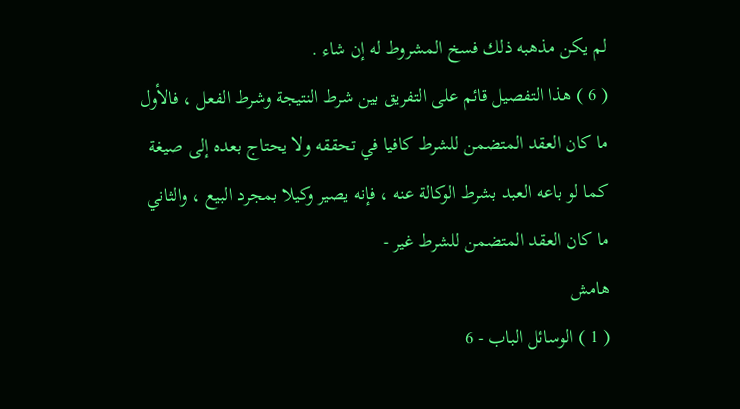لم يكن مذهبه ذلك فسخ المشروط له إن شاء .
( 6 ) هذا التفصيل قائم على التفريق بين شرط النتيجة وشرط الفعل ، فالأول ما كان العقد المتضمن للشرط كافيا في تحققه ولا يحتاج بعده إلى صيغة كما لو باعه العبد بشرط الوكالة عنه ، فإنه يصير وكيلا بمجرد البيع ، والثاني ما كان العقد المتضمن للشرط غير -
هامش
( 1 ) الوسائل الباب - 6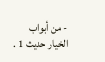- من أبواب الخيار حديث 1 .